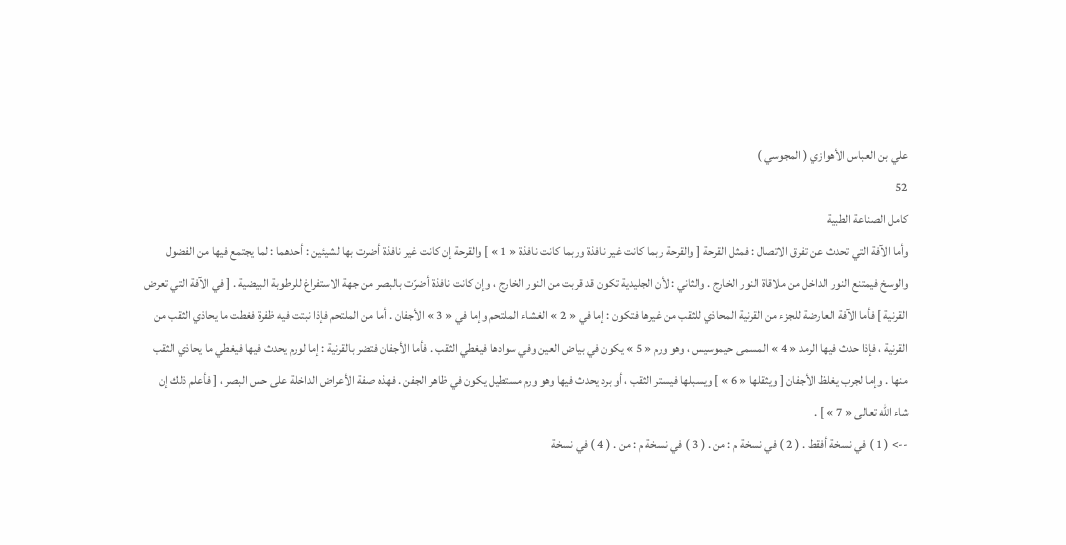علي بن العباس الأهوازي ( المجوسي )
52
كامل الصناعة الطبية
وأما الآفة التي تحدث عن تفرق الاتصال : فمثل القرحة [ والقرحة ربما كانت غير نافذة وربما كانت نافذة « 1 » ] والقرحة إن كانت غير نافذة أضرت بها لشيئين : أحدهما : لما يجتمع فيها من الفضول والوسخ فيمتنع النور الداخل من ملاقاة النور الخارج . والثاني : لأن الجليدية تكون قد قربت من النور الخارج ، وإن كانت نافذة أضرّت بالبصر من جهة الاستفراغ للرطوبة البيضية . [ في الآفة التي تعرض القرنية ] فأما الآفة العارضة للجزء من القرنية المحاذي للثقب من غيرها فتكون : إما في « 2 » الغشاء الملتحم وإما في « 3 » الأجفان . أما من الملتحم فإذا نبتت فيه ظفرة فغطت ما يحاذي الثقب من القرنية ، فإذا حدث فيها الرمد « 4 » المسمى حيموسيس ، وهو ورم « 5 » يكون في بياض العين وفي سوادها فيغطي الثقب . فأما الأجفان فتضر بالقرنية : إما لورم يحدث فيها فيغطي ما يحاذي الثقب منها . وإما لجرب يغلظ الأجفان [ ويثقلها « 6 » ] ويسبلها فيستر الثقب ، أو برد يحدث فيها وهو ورم مستطيل يكون في ظاهر الجفن . فهذه صفة الأعراض الداخلة على حس البصر ، [ فأعلم ذلك إن شاء الله تعالى « 7 » ] .
--> ( 1 ) في نسخة أفقط . ( 2 ) في نسخة م : من . ( 3 ) في نسخة م : من . ( 4 ) في نسخة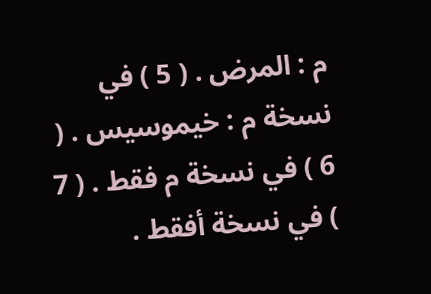م : المرض . ( 5 ) في نسخة م : خيموسيس . ( 6 ) في نسخة م فقط . ( 7 ) في نسخة أفقط .